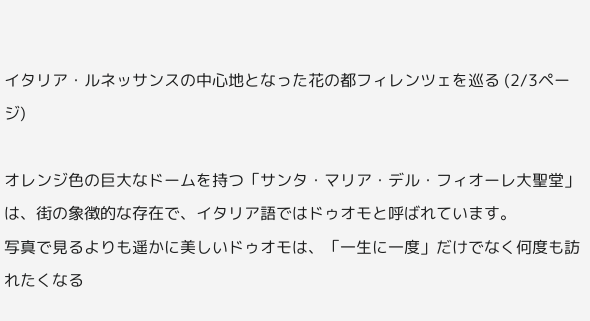イタリア・ルネッサンスの中心地となった花の都フィレンツェを巡る (2/3ページ)

オレンジ色の巨大なドームを持つ「サンタ・マリア・デル・フィオーレ大聖堂」は、街の象徴的な存在で、イタリア語ではドゥオモと呼ばれています。
写真で見るよりも遥かに美しいドゥオモは、「一生に一度」だけでなく何度も訪れたくなる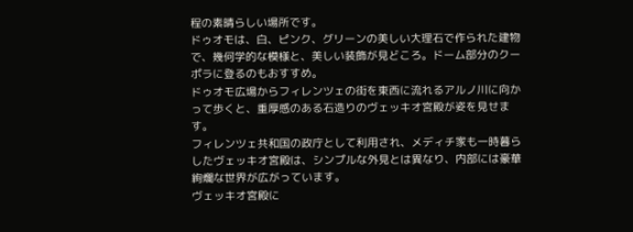程の素晴らしい場所です。
ドゥオモは、白、ピンク、グリーンの美しい大理石で作られた建物で、幾何学的な模様と、美しい装飾が見どころ。ドーム部分のクーポラに登るのもおすすめ。
ドゥオモ広場からフィレンツェの街を東西に流れるアルノ川に向かって歩くと、重厚感のある石造りのヴェッキオ宮殿が姿を見せます。
フィレンツェ共和国の政庁として利用され、メディチ家も一時暮らしたヴェッキオ宮殿は、シンプルな外見とは異なり、内部には豪華絢爛な世界が広がっています。
ヴェッキオ宮殿に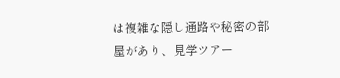は複雑な隠し通路や秘密の部屋があり、見学ツアー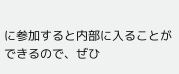に参加すると内部に入ることができるので、ぜひ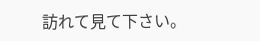訪れて見て下さい。